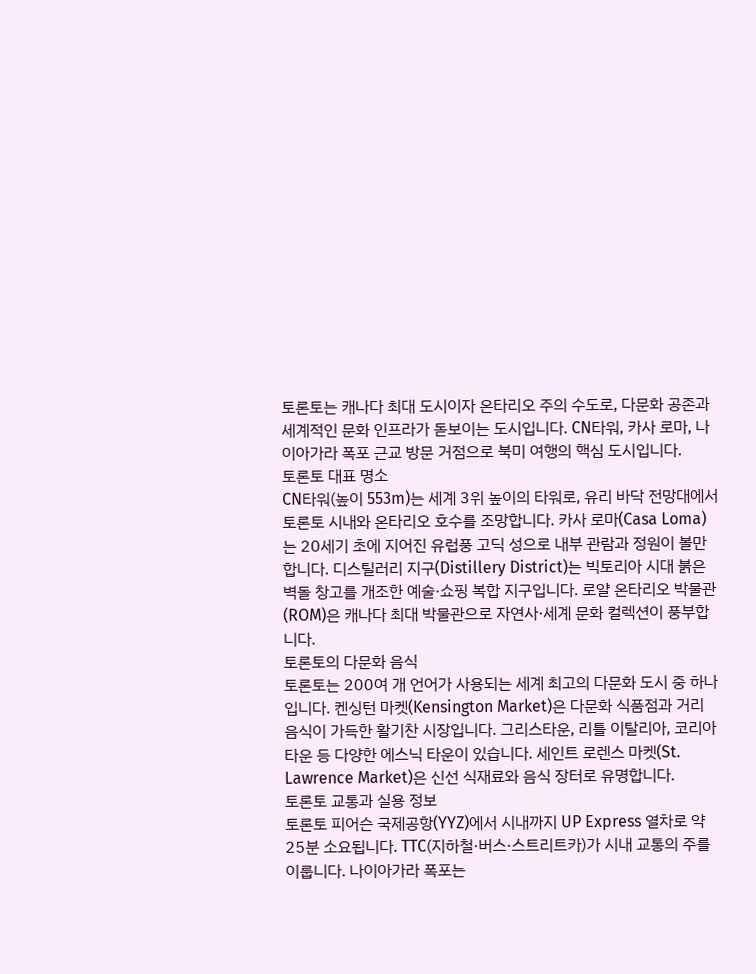토론토는 캐나다 최대 도시이자 온타리오 주의 수도로, 다문화 공존과 세계적인 문화 인프라가 돋보이는 도시입니다. CN타워, 카사 로마, 나이아가라 폭포 근교 방문 거점으로 북미 여행의 핵심 도시입니다.
토론토 대표 명소
CN타워(높이 553m)는 세계 3위 높이의 타워로, 유리 바닥 전망대에서 토론토 시내와 온타리오 호수를 조망합니다. 카사 로마(Casa Loma)는 20세기 초에 지어진 유럽풍 고딕 성으로 내부 관람과 정원이 볼만합니다. 디스틸러리 지구(Distillery District)는 빅토리아 시대 붉은 벽돌 창고를 개조한 예술·쇼핑 복합 지구입니다. 로얄 온타리오 박물관(ROM)은 캐나다 최대 박물관으로 자연사·세계 문화 컬렉션이 풍부합니다.
토론토의 다문화 음식
토론토는 200여 개 언어가 사용되는 세계 최고의 다문화 도시 중 하나입니다. 켄싱턴 마켓(Kensington Market)은 다문화 식품점과 거리 음식이 가득한 활기찬 시장입니다. 그리스타운, 리틀 이탈리아, 코리아타운 등 다양한 에스닉 타운이 있습니다. 세인트 로렌스 마켓(St. Lawrence Market)은 신선 식재료와 음식 장터로 유명합니다.
토론토 교통과 실용 정보
토론토 피어슨 국제공항(YYZ)에서 시내까지 UP Express 열차로 약 25분 소요됩니다. TTC(지하철·버스·스트리트카)가 시내 교통의 주를 이룹니다. 나이아가라 폭포는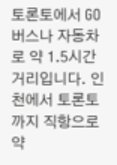토론토에서 GO 버스나 자동차로 약 1.5시간 거리입니다. 인천에서 토론토까지 직항으로 약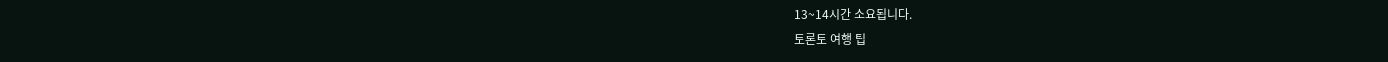13~14시간 소요됩니다.
토론토 여행 팁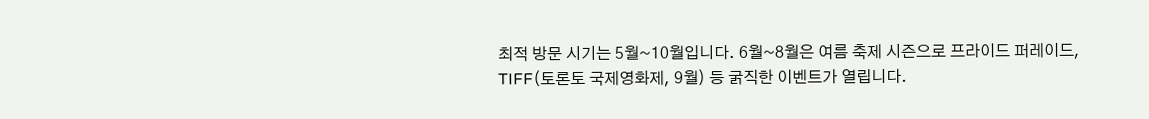최적 방문 시기는 5월~10월입니다. 6월~8월은 여름 축제 시즌으로 프라이드 퍼레이드, TIFF(토론토 국제영화제, 9월) 등 굵직한 이벤트가 열립니다.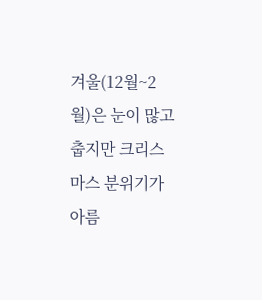겨울(12월~2월)은 눈이 많고 춥지만 크리스마스 분위기가 아름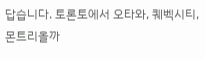답습니다. 토론토에서 오타와, 퀘벡시티, 몬트리올까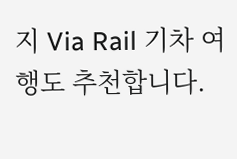지 Via Rail 기차 여행도 추천합니다.